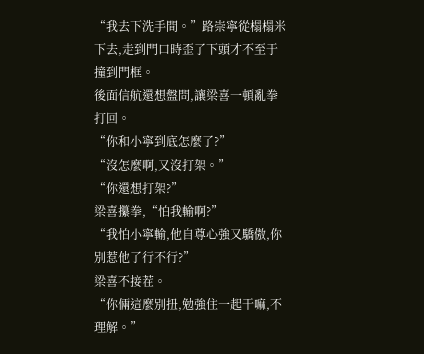“我去下洗手間。”路崇寧從榻榻米下去,走到門口時歪了下頭才不至于撞到門框。
後面信航還想盤問,讓梁喜一頓亂拳打回。
“你和小寧到底怎麼了?”
“沒怎麼啊,又沒打架。”
“你還想打架?”
梁喜攥拳,“怕我輸啊?”
“我怕小寧輸,他自尊心強又驕傲,你別惹他了行不行?”
梁喜不接茬。
“你倆這麼別扭,勉強住一起干嘛,不理解。”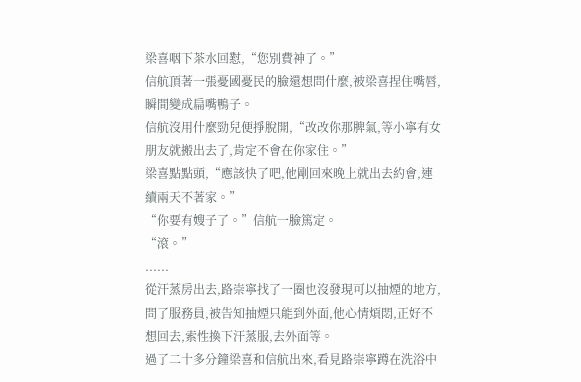梁喜咽下茶水回懟,“您別費神了。”
信航頂著一張憂國憂民的臉還想問什麼,被梁喜捏住嘴唇,瞬間變成扁嘴鴨子。
信航沒用什麼勁兒便掙脫開,“改改你那脾氣,等小寧有女朋友就搬出去了,肯定不會在你家住。”
梁喜點點頭,“應該快了吧,他剛回來晚上就出去約會,連續兩天不著家。”
“你要有嫂子了。”信航一臉篤定。
“滾。”
......
從汗蒸房出去,路崇寧找了一圈也沒發現可以抽煙的地方,問了服務員,被告知抽煙只能到外面,他心情煩悶,正好不想回去,索性換下汗蒸服,去外面等。
過了二十多分鐘梁喜和信航出來,看見路崇寧蹲在洗浴中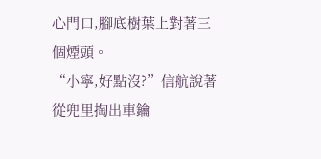心門口,腳底樹葉上對著三個煙頭。
“小寧,好點沒?”信航說著從兜里掏出車鑰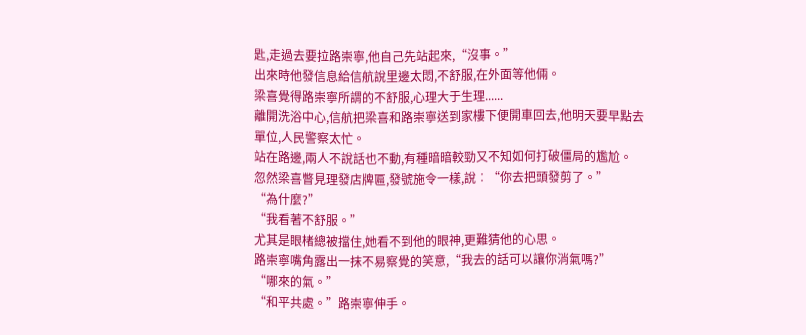匙,走過去要拉路崇寧,他自己先站起來,“沒事。”
出來時他發信息給信航說里邊太悶,不舒服,在外面等他倆。
梁喜覺得路崇寧所謂的不舒服,心理大于生理......
離開洗浴中心,信航把梁喜和路崇寧送到家樓下便開車回去,他明天要早點去單位,人民警察太忙。
站在路邊,兩人不說話也不動,有種暗暗較勁又不知如何打破僵局的尷尬。
忽然梁喜瞥見理發店牌匾,發號施令一樣,說︰“你去把頭發剪了。”
“為什麼?”
“我看著不舒服。”
尤其是眼楮總被擋住,她看不到他的眼神,更難猜他的心思。
路崇寧嘴角露出一抹不易察覺的笑意,“我去的話可以讓你消氣嗎?”
“哪來的氣。”
“和平共處。”路崇寧伸手。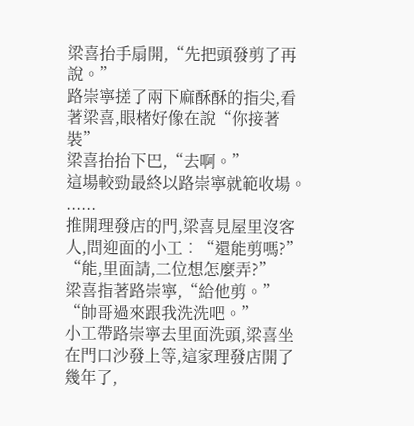梁喜抬手扇開,“先把頭發剪了再說。”
路崇寧搓了兩下麻酥酥的指尖,看著梁喜,眼楮好像在說“你接著裝”
梁喜抬抬下巴,“去啊。”
這場較勁最終以路崇寧就範收場。
......
推開理發店的門,梁喜見屋里沒客人,問迎面的小工︰“還能剪嗎?”
“能,里面請,二位想怎麼弄?”
梁喜指著路崇寧,“給他剪。”
“帥哥過來跟我洗洗吧。”
小工帶路崇寧去里面洗頭,梁喜坐在門口沙發上等,這家理發店開了幾年了,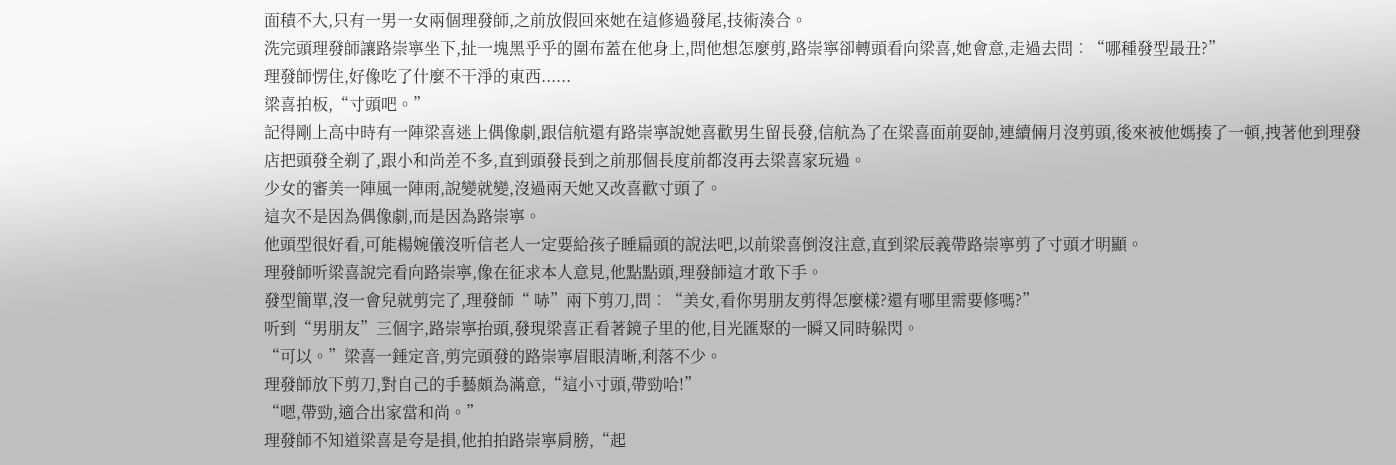面積不大,只有一男一女兩個理發師,之前放假回來她在這修過發尾,技術湊合。
洗完頭理發師讓路崇寧坐下,扯一塊黑乎乎的圍布蓋在他身上,問他想怎麼剪,路崇寧卻轉頭看向梁喜,她會意,走過去問︰“哪種發型最丑?”
理發師愣住,好像吃了什麼不干淨的東西......
梁喜拍板,“寸頭吧。”
記得剛上高中時有一陣梁喜迷上偶像劇,跟信航還有路崇寧說她喜歡男生留長發,信航為了在梁喜面前耍帥,連續倆月沒剪頭,後來被他媽揍了一頓,拽著他到理發店把頭發全剃了,跟小和尚差不多,直到頭發長到之前那個長度前都沒再去梁喜家玩過。
少女的審美一陣風一陣雨,說變就變,沒過兩天她又改喜歡寸頭了。
這次不是因為偶像劇,而是因為路崇寧。
他頭型很好看,可能楊婉儀沒听信老人一定要給孩子睡扁頭的說法吧,以前梁喜倒沒注意,直到梁辰義帶路崇寧剪了寸頭才明顯。
理發師听梁喜說完看向路崇寧,像在征求本人意見,他點點頭,理發師這才敢下手。
發型簡單,沒一會兒就剪完了,理發師“ 哧”兩下剪刀,問︰“美女,看你男朋友剪得怎麼樣?還有哪里需要修嗎?”
听到“男朋友”三個字,路崇寧抬頭,發現梁喜正看著鏡子里的他,目光匯聚的一瞬又同時躲閃。
“可以。”梁喜一錘定音,剪完頭發的路崇寧眉眼清晰,利落不少。
理發師放下剪刀,對自己的手藝頗為滿意,“這小寸頭,帶勁哈!”
“嗯,帶勁,適合出家當和尚。”
理發師不知道梁喜是夸是損,他拍拍路崇寧肩膀,“起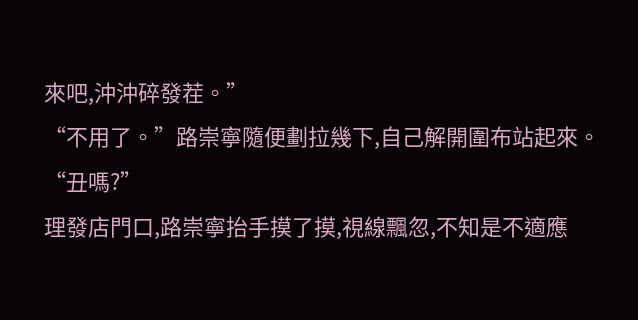來吧,沖沖碎發茬。”
“不用了。”路崇寧隨便劃拉幾下,自己解開圍布站起來。
“丑嗎?”
理發店門口,路崇寧抬手摸了摸,視線飄忽,不知是不適應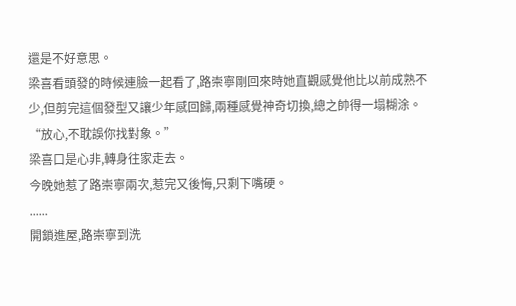還是不好意思。
梁喜看頭發的時候連臉一起看了,路崇寧剛回來時她直觀感覺他比以前成熟不少,但剪完這個發型又讓少年感回歸,兩種感覺神奇切換,總之帥得一塌糊涂。
“放心,不耽誤你找對象。”
梁喜口是心非,轉身往家走去。
今晚她惹了路崇寧兩次,惹完又後悔,只剩下嘴硬。
......
開鎖進屋,路崇寧到洗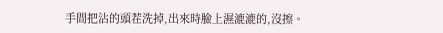手間把沾的頭茬洗掉,出來時臉上濕漉漉的,沒擦。